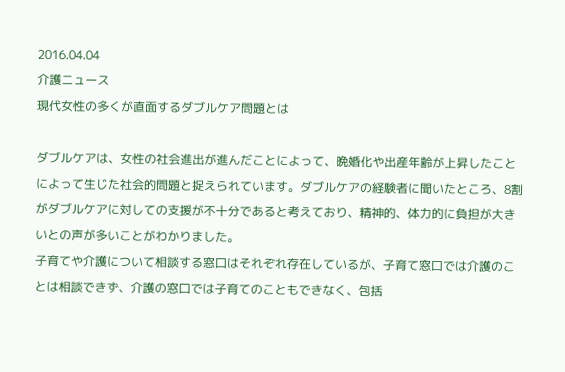2016.04.04
介護ニュース
現代女性の多くが直面するダブルケア問題とは

ダブルケアは、女性の社会進出が進んだことによって、晩婚化や出産年齢が上昇したことによって生じた社会的問題と捉えられています。ダブルケアの経験者に聞いたところ、8割がダブルケアに対しての支援が不十分であると考えており、精神的、体力的に負担が大きいとの声が多いことがわかりました。
子育てや介護について相談する窓口はそれぞれ存在しているが、子育て窓口では介護のことは相談できず、介護の窓口では子育てのこともできなく、包括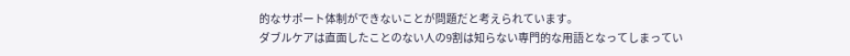的なサポート体制ができないことが問題だと考えられています。
ダブルケアは直面したことのない人の9割は知らない専門的な用語となってしまってい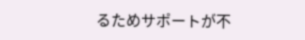るためサポートが不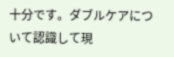十分です。ダブルケアについて認識して現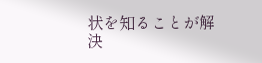状を知ることが解決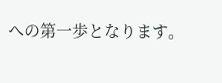への第一歩となります。